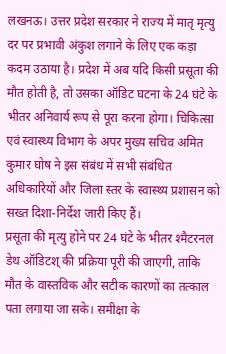लखनऊ। उत्तर प्रदेश सरकार ने राज्य में मातृ मृत्यु दर पर प्रभावी अंकुश लगाने के लिए एक कड़ा कदम उठाया है। प्रदेश में अब यदि किसी प्रसूता की मौत होती है, तो उसका ऑडिट घटना के 24 घंटे के भीतर अनिवार्य रूप से पूरा करना होगा। चिकित्सा एवं स्वास्थ्य विभाग के अपर मुख्य सचिव अमित कुमार घोष ने इस संबंध में सभी संबंधित अधिकारियों और जिला स्तर के स्वास्थ्य प्रशासन को सख्त दिशा-निर्देश जारी किए हैं।
प्रसूता की मृत्यु होने पर 24 घंटे के भीतर श्मैटरनल डेथ ऑडिटश् की प्रक्रिया पूरी की जाएगी, ताकि मौत के वास्तविक और सटीक कारणों का तत्काल पता लगाया जा सके। समीक्षा के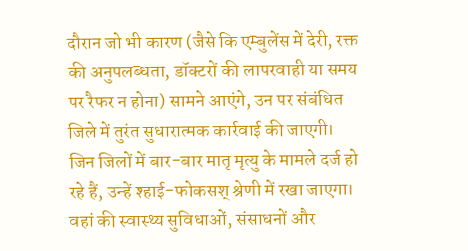दौरान जो भी कारण (जैसे कि एम्बुलेंस में देरी, रक्त की अनुपलब्धता, डॉक्टरों की लापरवाही या समय पर रैफर न होना) सामने आएंगे, उन पर संबंधित जिले में तुरंत सुधारात्मक कार्रवाई की जाएगी। जिन जिलों में बार-बार मातृ मृत्यु के मामले दर्ज हो रहे हैं, उन्हें श्हाई-फोकसश् श्रेणी में रखा जाएगा। वहां की स्वास्थ्य सुविधाओं, संसाधनों और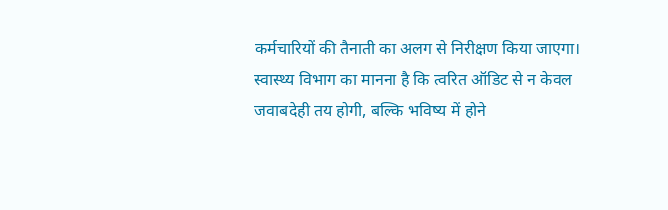कर्मचारियों की तैनाती का अलग से निरीक्षण किया जाएगा।
स्वास्थ्य विभाग का मानना है कि त्वरित ऑडिट से न केवल जवाबदेही तय होगी, बल्कि भविष्य में होने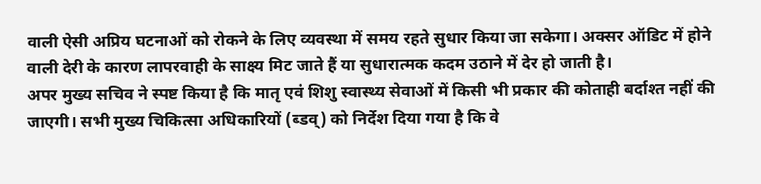वाली ऐसी अप्रिय घटनाओं को रोकने के लिए व्यवस्था में समय रहते सुधार किया जा सकेगा। अक्सर ऑडिट में होने वाली देरी के कारण लापरवाही के साक्ष्य मिट जाते हैं या सुधारात्मक कदम उठाने में देर हो जाती है।
अपर मुख्य सचिव ने स्पष्ट किया है कि मातृ एवं शिशु स्वास्थ्य सेवाओं में किसी भी प्रकार की कोताही बर्दाश्त नहीं की जाएगी। सभी मुख्य चिकित्सा अधिकारियों (ब्डव्) को निर्देश दिया गया है कि वे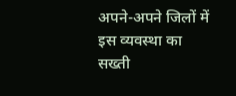अपने-अपने जिलों में इस व्यवस्था का सख्ती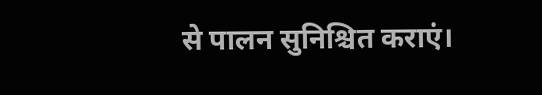से पालन सुनिश्चित कराएं।